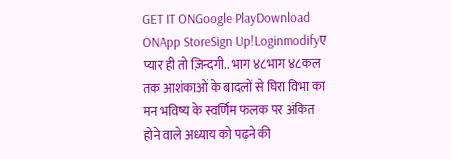GET IT ONGoogle PlayDownload ONApp StoreSign Up!Loginmodifyए प्यार ही तो ज़िन्दगी.. भाग ४८भाग ४८कल तक आशंकाओं के बादलों से घिरा विभा का मन भविष्य के स्वर्णिम फलक पर अंकित होने वाले अध्याय को पढ़ने की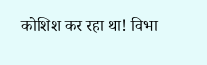कोशिश कर रहा था! विभा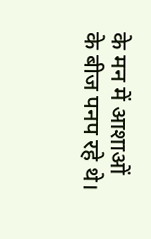के मन में आशाओं के बीज पनप रहे थे।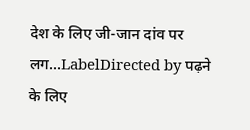देश के लिए जी-जान दांव पर लग...LabelDirected by पढ़ने के लिए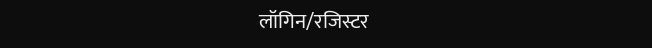लॉगिन/रजिस्टर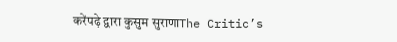करेंपढ़े द्वारा कुसुम सुराणाThe Critic’s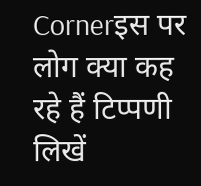Cornerइस पर लोग क्या कह रहे हैं टिप्पणी लिखें